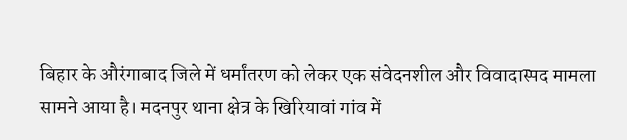बिहार के औरंगाबाद जिले में धर्मांतरण को लेकर एक संवेदनशील और विवादास्पद मामला सामने आया है। मदनपुर थाना क्षेत्र के खिरियावां गांव में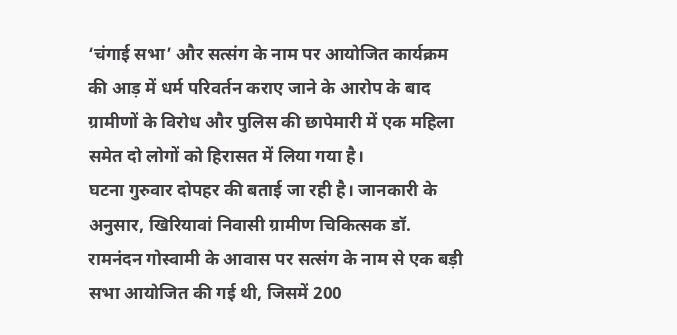‘चंगाई सभा’ और सत्संग के नाम पर आयोजित कार्यक्रम की आड़ में धर्म परिवर्तन कराए जाने के आरोप के बाद ग्रामीणों के विरोध और पुलिस की छापेमारी में एक महिला समेत दो लोगों को हिरासत में लिया गया है।
घटना गुरुवार दोपहर की बताई जा रही है। जानकारी के अनुसार, खिरियावां निवासी ग्रामीण चिकित्सक डॉ. रामनंदन गोस्वामी के आवास पर सत्संग के नाम से एक बड़ी सभा आयोजित की गई थी, जिसमें 200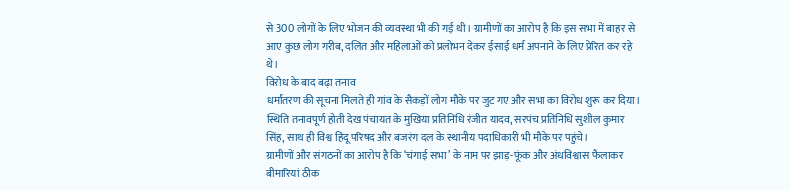से 300 लोगों के लिए भोजन की व्यवस्था भी की गई थी। ग्रामीणों का आरोप है कि इस सभा में बाहर से आए कुछ लोग गरीब, दलित और महिलाओं को प्रलोभन देकर ईसाई धर्म अपनाने के लिए प्रेरित कर रहे थे।
विरोध के बाद बढ़ा तनाव
धर्मांतरण की सूचना मिलते ही गांव के सैकड़ों लोग मौके पर जुट गए और सभा का विरोध शुरू कर दिया। स्थिति तनावपूर्ण होती देख पंचायत के मुखिया प्रतिनिधि रंजीत यादव, सरपंच प्रतिनिधि सुशील कुमार सिंह, साथ ही विश्व हिंदू परिषद और बजरंग दल के स्थानीय पदाधिकारी भी मौके पर पहुंचे।
ग्रामीणों और संगठनों का आरोप है कि ‘चंगाई सभा’ के नाम पर झाड़-फूंक और अंधविश्वास फैलाकर बीमारियां ठीक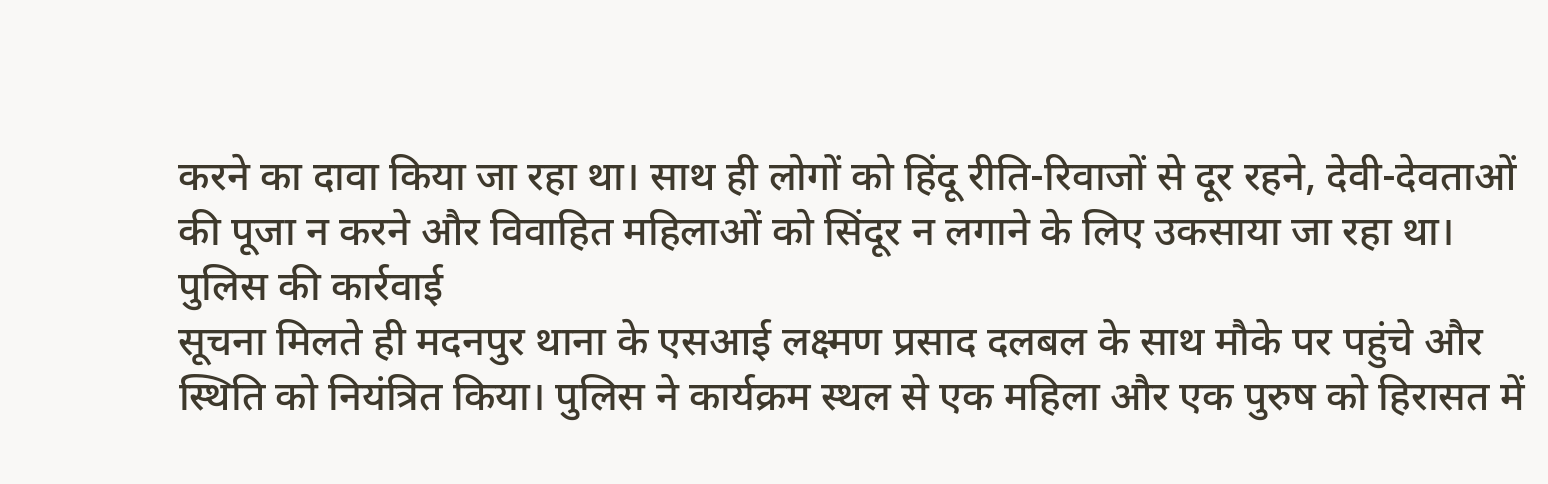करने का दावा किया जा रहा था। साथ ही लोगों को हिंदू रीति-रिवाजों से दूर रहने, देवी-देवताओं की पूजा न करने और विवाहित महिलाओं को सिंदूर न लगाने के लिए उकसाया जा रहा था।
पुलिस की कार्रवाई
सूचना मिलते ही मदनपुर थाना के एसआई लक्ष्मण प्रसाद दलबल के साथ मौके पर पहुंचे और स्थिति को नियंत्रित किया। पुलिस ने कार्यक्रम स्थल से एक महिला और एक पुरुष को हिरासत में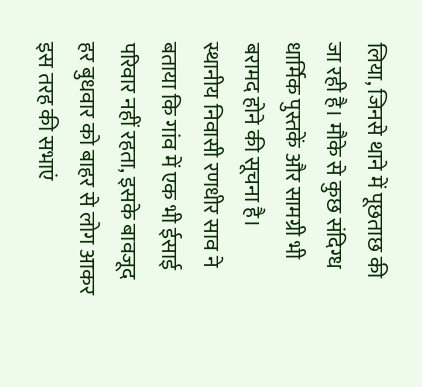लिया, जिनसे थाने में पूछताछ की जा रही है। मौके से कुछ संदिग्ध धार्मिक पुस्तकें और सामग्री भी बरामद होने की सूचना है।
स्थानीय निवासी रणधीर साव ने बताया कि गांव में एक भी ईसाई परिवार नहीं रहता, इसके बावजूद हर बुधवार को बाहर से लोग आकर इस तरह की सभाएं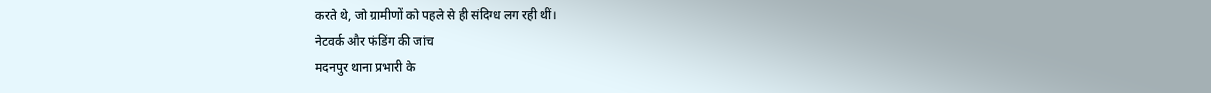करते थे, जो ग्रामीणों को पहले से ही संदिग्ध लग रही थीं।
नेटवर्क और फंडिंग की जांच
मदनपुर थाना प्रभारी के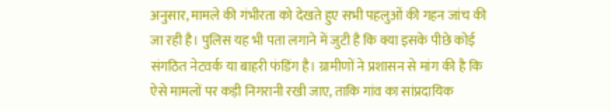अनुसार, मामले की गंभीरता को देखते हुए सभी पहलुओं की गहन जांच की जा रही है। पुलिस यह भी पता लगाने में जुटी है कि क्या इसके पीछे कोई संगठित नेटवर्क या बाहरी फंडिंग है। ग्रामीणों ने प्रशासन से मांग की है कि ऐसे मामलों पर कड़ी निगरानी रखी जाए, ताकि गांव का सांप्रदायिक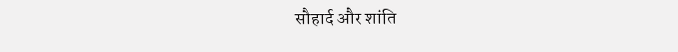सौहार्द और शांति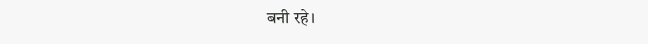बनी रहे।